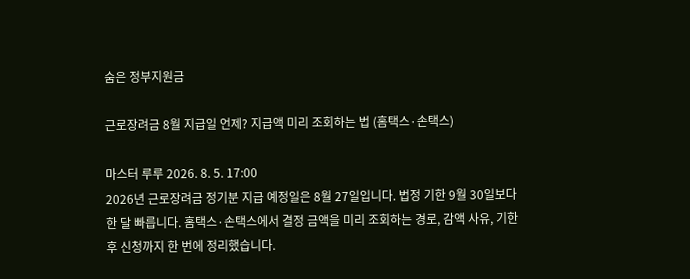숨은 정부지원금

근로장려금 8월 지급일 언제? 지급액 미리 조회하는 법 (홈택스·손택스)

마스터 루루 2026. 8. 5. 17:00
2026년 근로장려금 정기분 지급 예정일은 8월 27일입니다. 법정 기한 9월 30일보다 한 달 빠릅니다. 홈택스·손택스에서 결정 금액을 미리 조회하는 경로, 감액 사유, 기한 후 신청까지 한 번에 정리했습니다.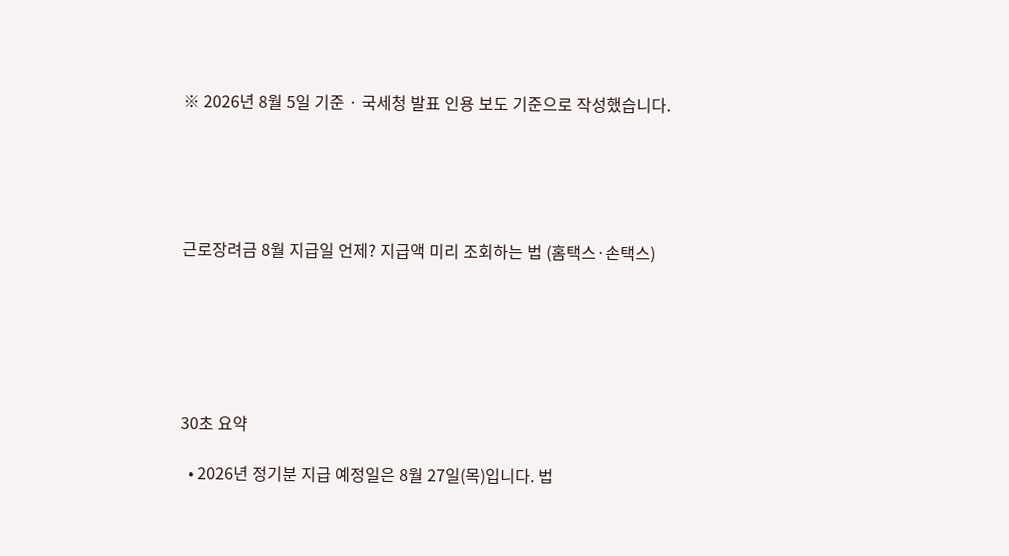※ 2026년 8월 5일 기준 · 국세청 발표 인용 보도 기준으로 작성했습니다.





근로장려금 8월 지급일 언제? 지급액 미리 조회하는 법 (홈택스·손택스)






30초 요약

  • 2026년 정기분 지급 예정일은 8월 27일(목)입니다. 법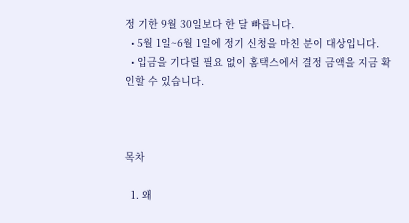정 기한 9월 30일보다 한 달 빠릅니다.
  • 5월 1일~6월 1일에 정기 신청을 마친 분이 대상입니다.
  • 입금을 기다릴 필요 없이 홈택스에서 결정 금액을 지금 확인할 수 있습니다.



목차

  1. 왜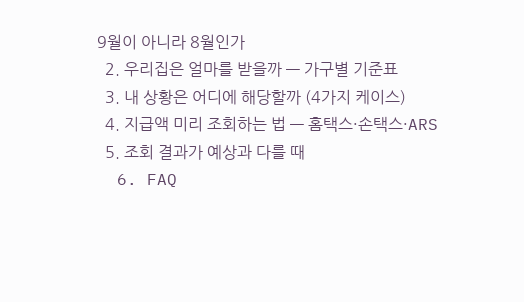9월이 아니라 8월인가
  2. 우리집은 얼마를 받을까 — 가구별 기준표
  3. 내 상황은 어디에 해당할까 (4가지 케이스)
  4. 지급액 미리 조회하는 법 — 홈택스·손택스·ARS
  5. 조회 결과가 예상과 다를 때
  6. FAQ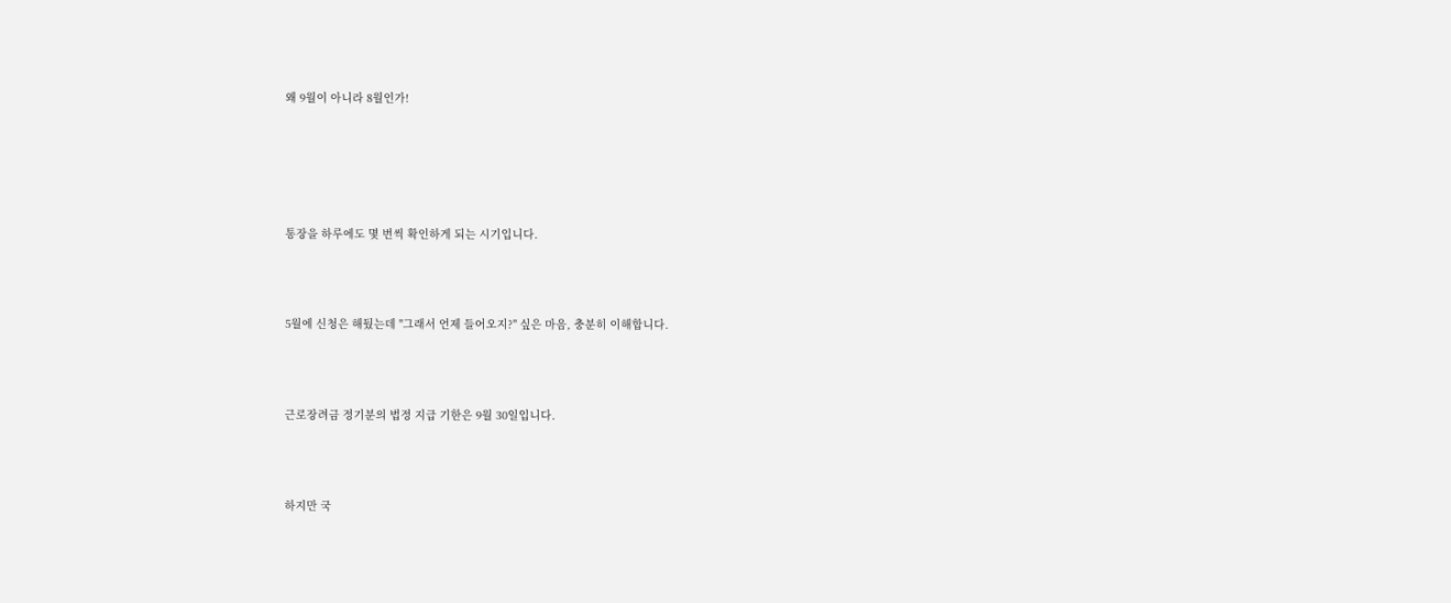왜 9월이 아니라 8월인가!





통장을 하루에도 몇 번씩 확인하게 되는 시기입니다.



5월에 신청은 해뒀는데 "그래서 언제 들어오지?" 싶은 마음, 충분히 이해합니다.



근로장려금 정기분의 법정 지급 기한은 9월 30일입니다.



하지만 국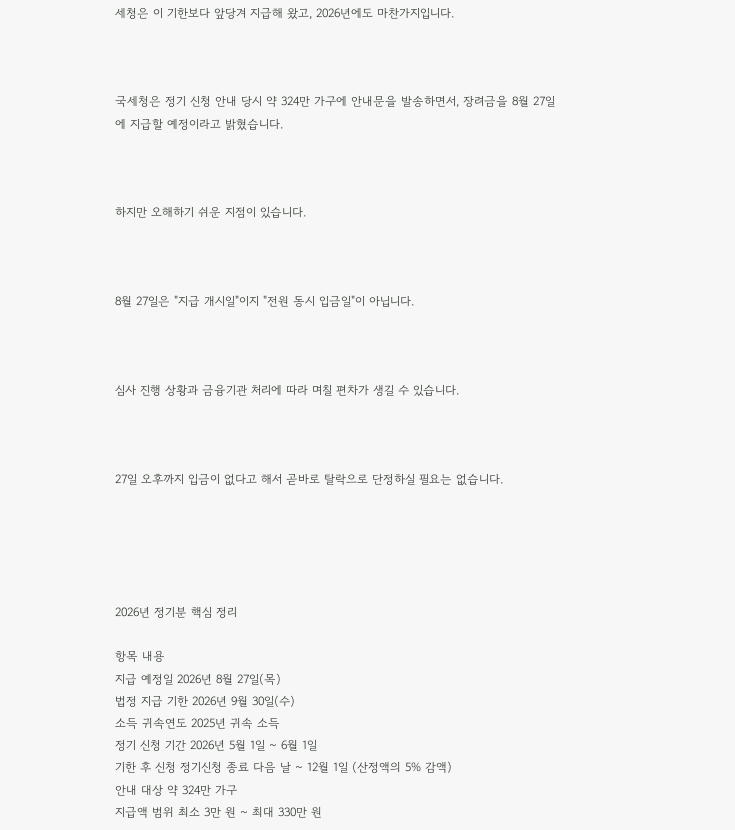세청은 이 기한보다 앞당겨 지급해 왔고, 2026년에도 마찬가지입니다.



국세청은 정기 신청 안내 당시 약 324만 가구에 안내문을 발송하면서, 장려금을 8월 27일에 지급할 예정이라고 밝혔습니다.



하지만 오해하기 쉬운 지점이 있습니다.



8월 27일은 "지급 개시일"이지 "전원 동시 입금일"이 아닙니다.



심사 진행 상황과 금융기관 처리에 따라 며칠 편차가 생길 수 있습니다.



27일 오후까지 입금이 없다고 해서 곧바로 탈락으로 단정하실 필요는 없습니다.





2026년 정기분 핵심 정리

항목 내용
지급 예정일 2026년 8월 27일(목)
법정 지급 기한 2026년 9월 30일(수)
소득 귀속연도 2025년 귀속 소득
정기 신청 기간 2026년 5월 1일 ~ 6월 1일
기한 후 신청 정기신청 종료 다음 날 ~ 12월 1일 (산정액의 5% 감액)
안내 대상 약 324만 가구
지급액 범위 최소 3만 원 ~ 최대 330만 원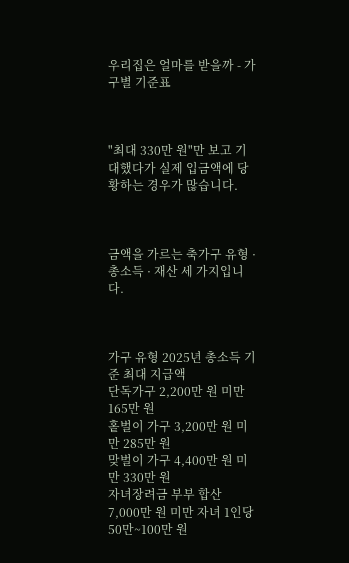우리집은 얼마를 받을까 - 가구별 기준표



"최대 330만 원"만 보고 기대했다가 실제 입금액에 당황하는 경우가 많습니다.



금액을 가르는 축가구 유형 · 총소득 · 재산 세 가지입니다.



가구 유형 2025년 총소득 기준 최대 지급액
단독가구 2,200만 원 미만 165만 원
홑벌이 가구 3,200만 원 미만 285만 원
맞벌이 가구 4,400만 원 미만 330만 원
자녀장려금 부부 합산 7,000만 원 미만 자녀 1인당 50만~100만 원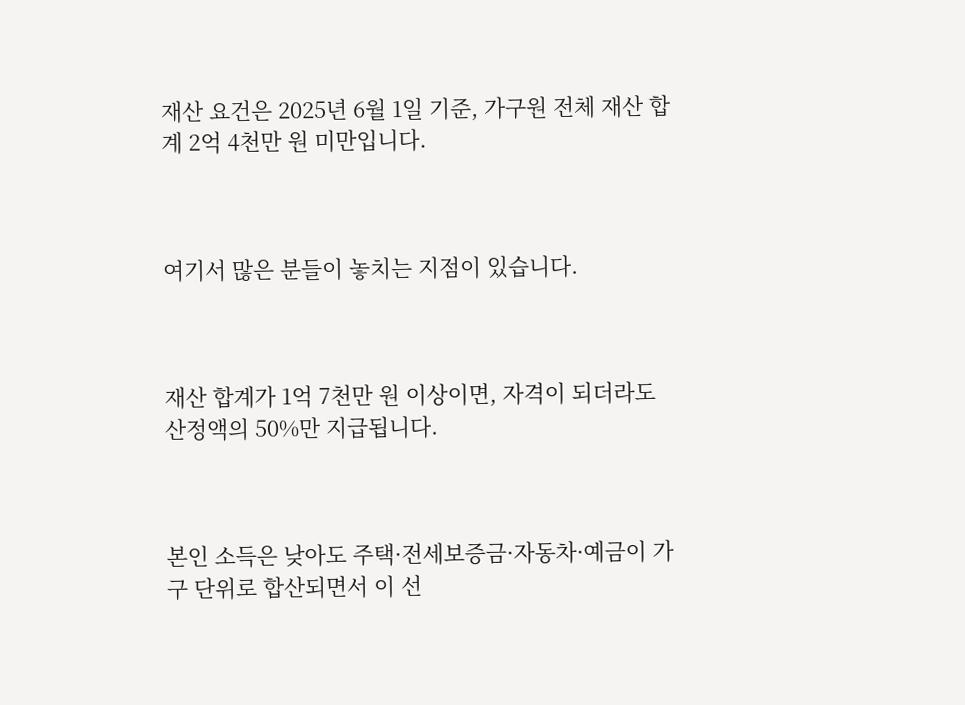재산 요건은 2025년 6월 1일 기준, 가구원 전체 재산 합계 2억 4천만 원 미만입니다.



여기서 많은 분들이 놓치는 지점이 있습니다.



재산 합계가 1억 7천만 원 이상이면, 자격이 되더라도 산정액의 50%만 지급됩니다.



본인 소득은 낮아도 주택·전세보증금·자동차·예금이 가구 단위로 합산되면서 이 선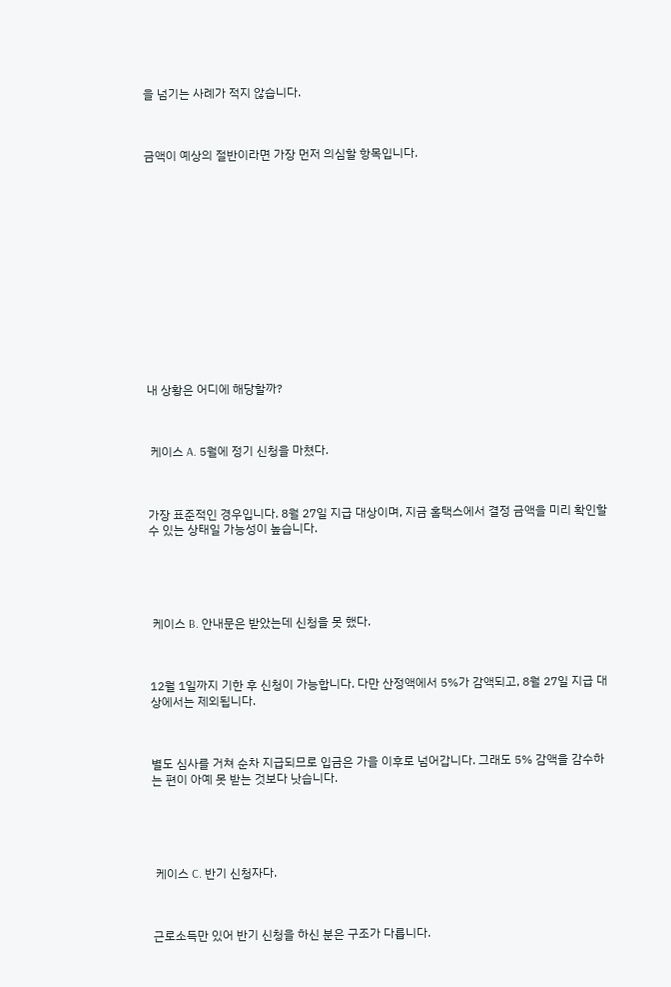을 넘기는 사례가 적지 않습니다.



금액이 예상의 절반이라면 가장 먼저 의심할 항목입니다.














내 상황은 어디에 해당할까?



 케이스 A. 5월에 정기 신청을 마쳤다.



가장 표준적인 경우입니다. 8월 27일 지급 대상이며, 지금 홈택스에서 결정 금액을 미리 확인할 수 있는 상태일 가능성이 높습니다.





 케이스 B. 안내문은 받았는데 신청을 못 했다.



12월 1일까지 기한 후 신청이 가능합니다. 다만 산정액에서 5%가 감액되고, 8월 27일 지급 대상에서는 제외됩니다.



별도 심사를 거쳐 순차 지급되므로 입금은 가을 이후로 넘어갑니다. 그래도 5% 감액을 감수하는 편이 아예 못 받는 것보다 낫습니다.





 케이스 C. 반기 신청자다.



근로소득만 있어 반기 신청을 하신 분은 구조가 다릅니다.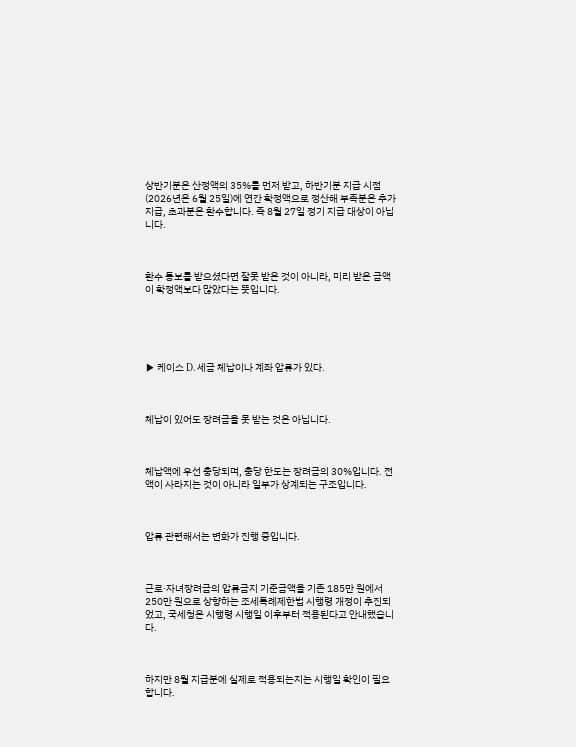상반기분은 산정액의 35%를 먼저 받고, 하반기분 지급 시점(2026년은 6월 25일)에 연간 확정액으로 정산해 부족분은 추가 지급, 초과분은 환수합니다. 즉 8월 27일 정기 지급 대상이 아닙니다.



환수 통보를 받으셨다면 잘못 받은 것이 아니라, 미리 받은 금액이 확정액보다 많았다는 뜻입니다.





▶ 케이스 D. 세금 체납이나 계좌 압류가 있다.



체납이 있어도 장려금을 못 받는 것은 아닙니다.



체납액에 우선 충당되며, 충당 한도는 장려금의 30%입니다. 전액이 사라지는 것이 아니라 일부가 상계되는 구조입니다.



압류 관련해서는 변화가 진행 중입니다.



근로·자녀장려금의 압류금지 기준금액을 기존 185만 원에서 250만 원으로 상향하는 조세특례제한법 시행령 개정이 추진되었고, 국세청은 시행령 시행일 이후부터 적용된다고 안내했습니다.



하지만 8월 지급분에 실제로 적용되는지는 시행일 확인이 필요합니다.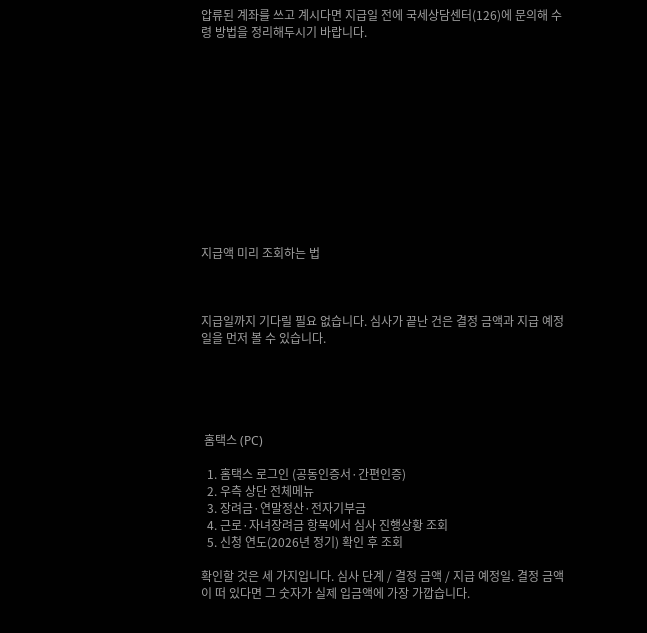압류된 계좌를 쓰고 계시다면 지급일 전에 국세상담센터(126)에 문의해 수령 방법을 정리해두시기 바랍니다.












지급액 미리 조회하는 법



지급일까지 기다릴 필요 없습니다. 심사가 끝난 건은 결정 금액과 지급 예정일을 먼저 볼 수 있습니다.





 홈택스 (PC)

  1. 홈택스 로그인 (공동인증서·간편인증)
  2. 우측 상단 전체메뉴
  3. 장려금·연말정산·전자기부금
  4. 근로·자녀장려금 항목에서 심사 진행상황 조회
  5. 신청 연도(2026년 정기) 확인 후 조회

확인할 것은 세 가지입니다. 심사 단계 / 결정 금액 / 지급 예정일. 결정 금액이 떠 있다면 그 숫자가 실제 입금액에 가장 가깝습니다.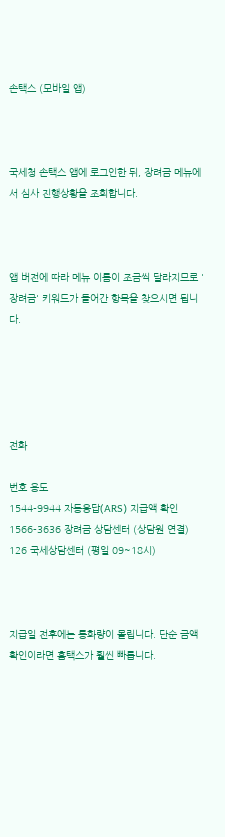손택스 (모바일 앱)



국세청 손택스 앱에 로그인한 뒤, 장려금 메뉴에서 심사 진행상황을 조회합니다.



앱 버전에 따라 메뉴 이름이 조금씩 달라지므로 '장려금' 키워드가 들어간 항목을 찾으시면 됩니다.





전화

번호 용도
1544-9944 자동응답(ARS) 지급액 확인
1566-3636 장려금 상담센터 (상담원 연결)
126 국세상담센터 (평일 09~18시)



지급일 전후에는 통화량이 몰립니다. 단순 금액 확인이라면 홈택스가 훨씬 빠릅니다.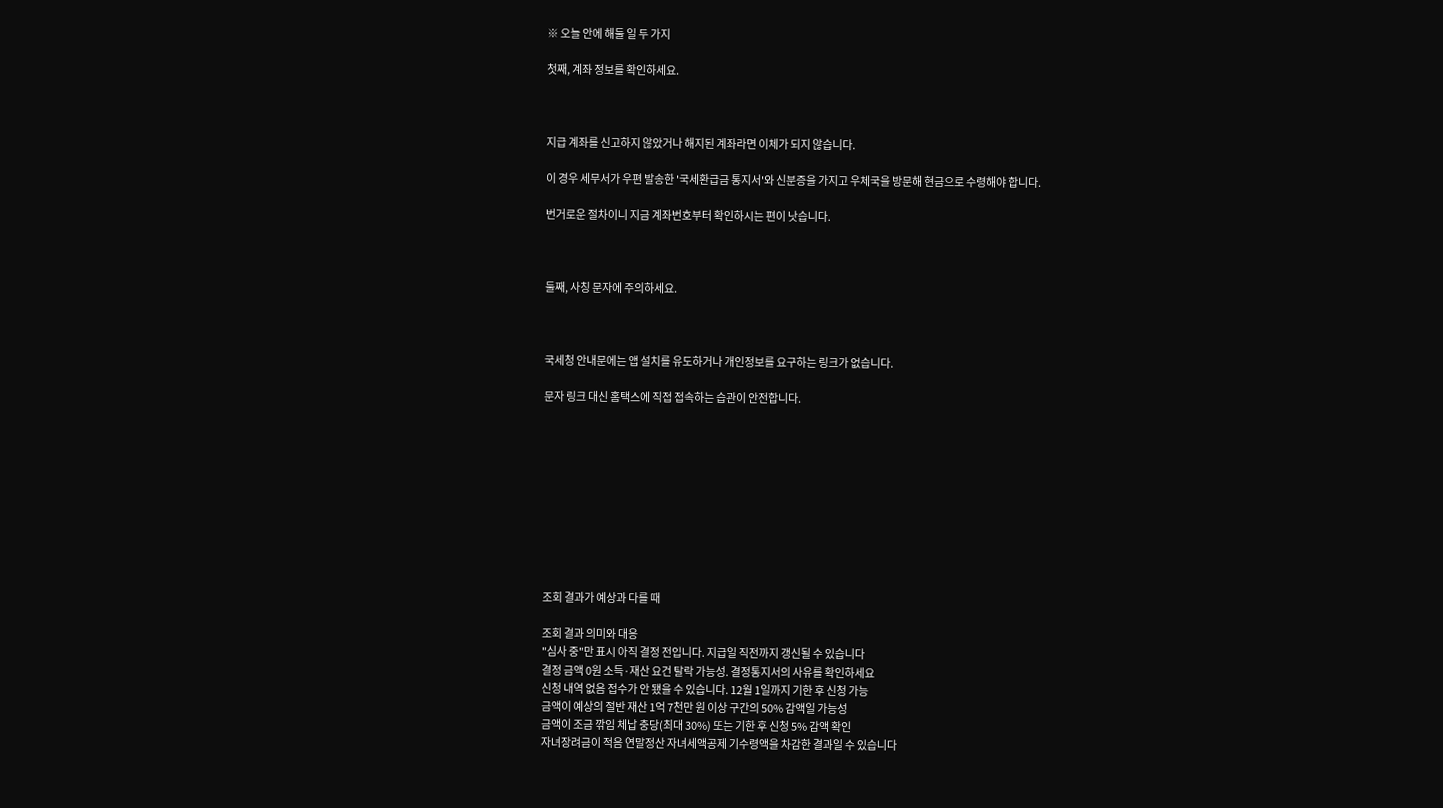※ 오늘 안에 해둘 일 두 가지

첫째, 계좌 정보를 확인하세요.



지급 계좌를 신고하지 않았거나 해지된 계좌라면 이체가 되지 않습니다.

이 경우 세무서가 우편 발송한 '국세환급금 통지서'와 신분증을 가지고 우체국을 방문해 현금으로 수령해야 합니다.

번거로운 절차이니 지금 계좌번호부터 확인하시는 편이 낫습니다.



둘째, 사칭 문자에 주의하세요.



국세청 안내문에는 앱 설치를 유도하거나 개인정보를 요구하는 링크가 없습니다.

문자 링크 대신 홈택스에 직접 접속하는 습관이 안전합니다.










조회 결과가 예상과 다를 때

조회 결과 의미와 대응
"심사 중"만 표시 아직 결정 전입니다. 지급일 직전까지 갱신될 수 있습니다
결정 금액 0원 소득·재산 요건 탈락 가능성. 결정통지서의 사유를 확인하세요
신청 내역 없음 접수가 안 됐을 수 있습니다. 12월 1일까지 기한 후 신청 가능
금액이 예상의 절반 재산 1억 7천만 원 이상 구간의 50% 감액일 가능성
금액이 조금 깎임 체납 충당(최대 30%) 또는 기한 후 신청 5% 감액 확인
자녀장려금이 적음 연말정산 자녀세액공제 기수령액을 차감한 결과일 수 있습니다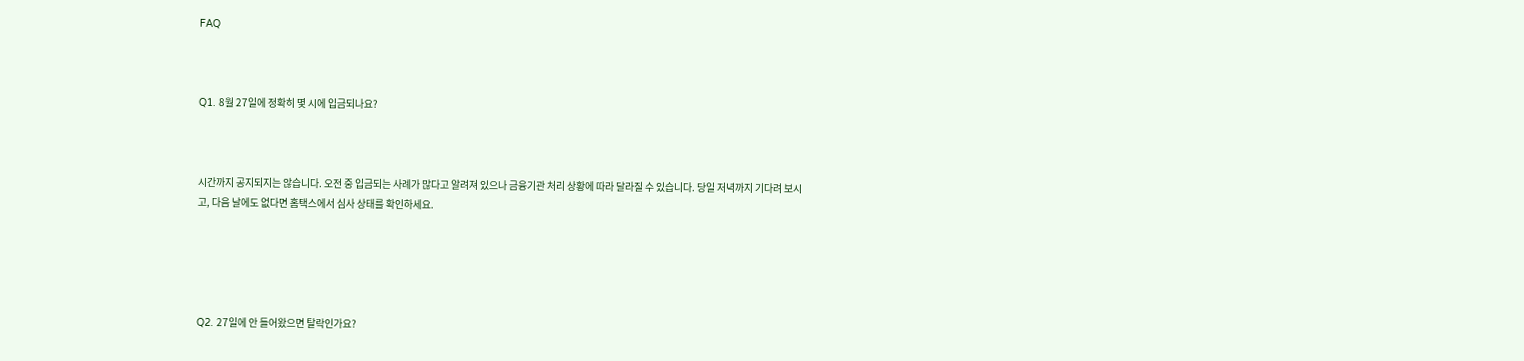FAQ



Q1. 8월 27일에 정확히 몇 시에 입금되나요?



시간까지 공지되지는 않습니다. 오전 중 입금되는 사례가 많다고 알려져 있으나 금융기관 처리 상황에 따라 달라질 수 있습니다. 당일 저녁까지 기다려 보시고, 다음 날에도 없다면 홈택스에서 심사 상태를 확인하세요.





Q2. 27일에 안 들어왔으면 탈락인가요?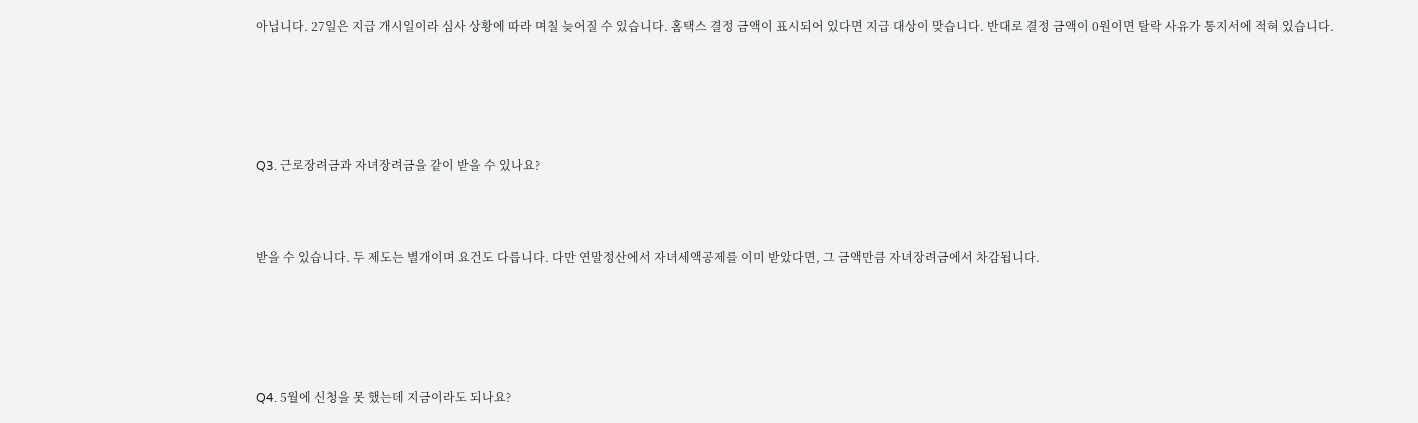아닙니다. 27일은 지급 개시일이라 심사 상황에 따라 며칠 늦어질 수 있습니다. 홈택스 결정 금액이 표시되어 있다면 지급 대상이 맞습니다. 반대로 결정 금액이 0원이면 탈락 사유가 통지서에 적혀 있습니다.





Q3. 근로장려금과 자녀장려금을 같이 받을 수 있나요?



받을 수 있습니다. 두 제도는 별개이며 요건도 다릅니다. 다만 연말정산에서 자녀세액공제를 이미 받았다면, 그 금액만큼 자녀장려금에서 차감됩니다.





Q4. 5월에 신청을 못 했는데 지금이라도 되나요?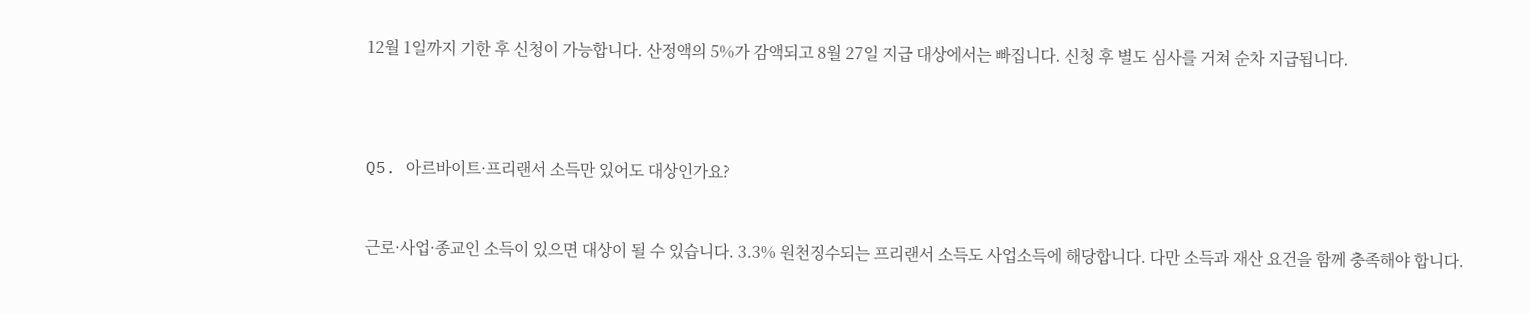12월 1일까지 기한 후 신청이 가능합니다. 산정액의 5%가 감액되고 8월 27일 지급 대상에서는 빠집니다. 신청 후 별도 심사를 거쳐 순차 지급됩니다.





Q5. 아르바이트·프리랜서 소득만 있어도 대상인가요?



근로·사업·종교인 소득이 있으면 대상이 될 수 있습니다. 3.3% 원천징수되는 프리랜서 소득도 사업소득에 해당합니다. 다만 소득과 재산 요건을 함께 충족해야 합니다.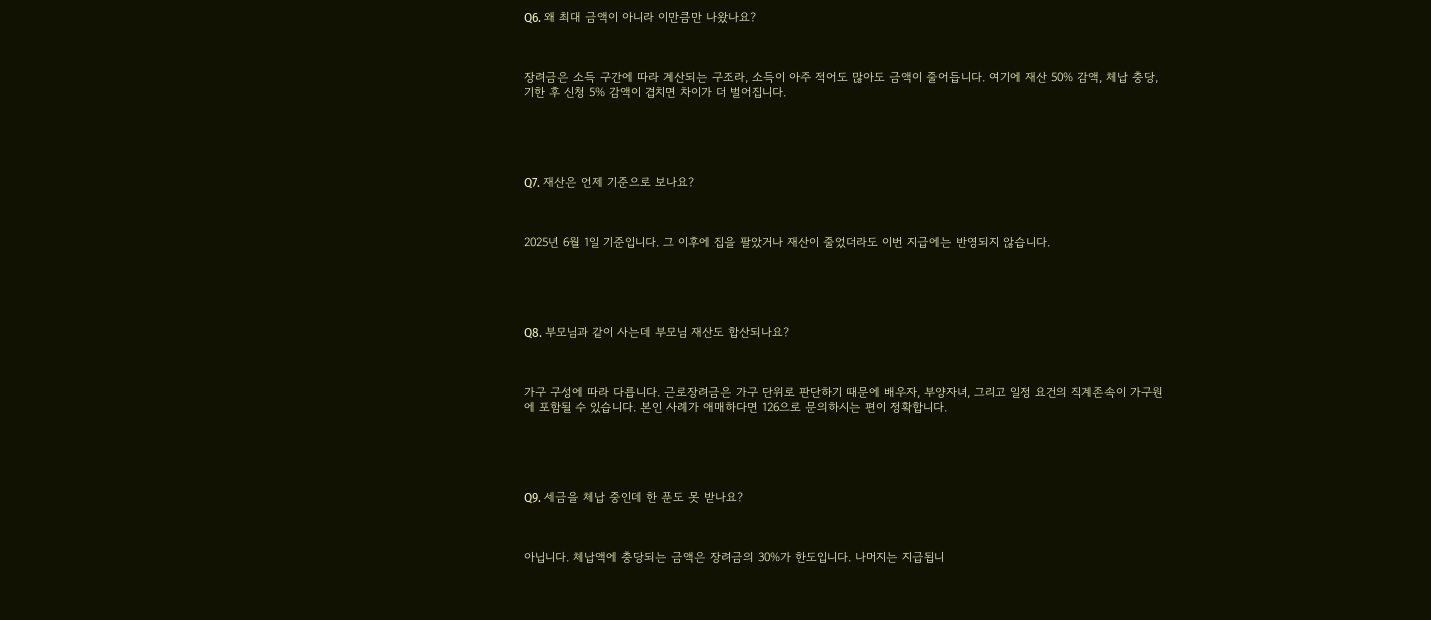Q6. 왜 최대 금액이 아니라 이만큼만 나왔나요?



장려금은 소득 구간에 따라 계산되는 구조라, 소득이 아주 적어도 많아도 금액이 줄어듭니다. 여기에 재산 50% 감액, 체납 충당, 기한 후 신청 5% 감액이 겹치면 차이가 더 벌어집니다.





Q7. 재산은 언제 기준으로 보나요?



2025년 6월 1일 기준입니다. 그 이후에 집을 팔았거나 재산이 줄었더라도 이번 지급에는 반영되지 않습니다.





Q8. 부모님과 같이 사는데 부모님 재산도 합산되나요?



가구 구성에 따라 다릅니다. 근로장려금은 가구 단위로 판단하기 때문에 배우자, 부양자녀, 그리고 일정 요건의 직계존속이 가구원에 포함될 수 있습니다. 본인 사례가 애매하다면 126으로 문의하시는 편이 정확합니다.





Q9. 세금을 체납 중인데 한 푼도 못 받나요?



아닙니다. 체납액에 충당되는 금액은 장려금의 30%가 한도입니다. 나머지는 지급됩니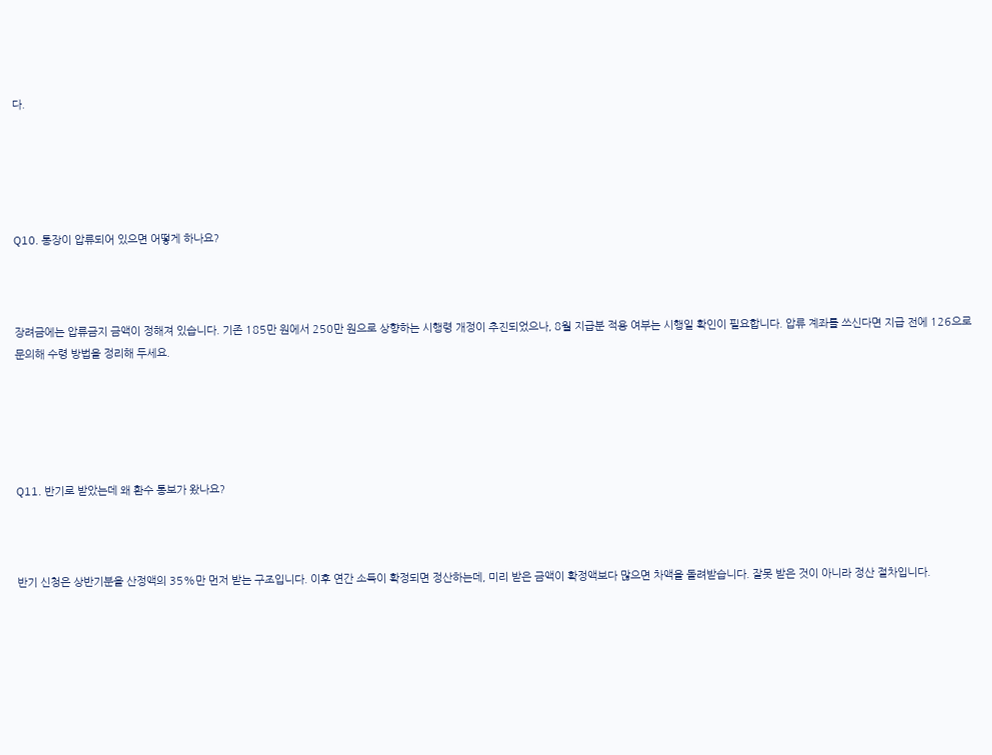다.





Q10. 통장이 압류되어 있으면 어떻게 하나요?



장려금에는 압류금지 금액이 정해져 있습니다. 기존 185만 원에서 250만 원으로 상향하는 시행령 개정이 추진되었으나, 8월 지급분 적용 여부는 시행일 확인이 필요합니다. 압류 계좌를 쓰신다면 지급 전에 126으로 문의해 수령 방법을 정리해 두세요.





Q11. 반기로 받았는데 왜 환수 통보가 왔나요?



반기 신청은 상반기분을 산정액의 35%만 먼저 받는 구조입니다. 이후 연간 소득이 확정되면 정산하는데, 미리 받은 금액이 확정액보다 많으면 차액을 돌려받습니다. 잘못 받은 것이 아니라 정산 절차입니다.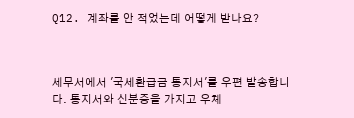Q12. 계좌를 안 적었는데 어떻게 받나요?



세무서에서 '국세환급금 통지서'를 우편 발송합니다. 통지서와 신분증을 가지고 우체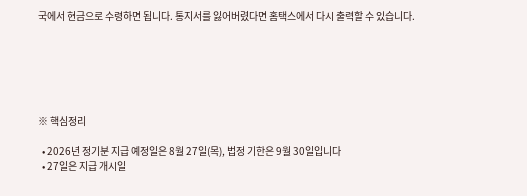국에서 현금으로 수령하면 됩니다. 통지서를 잃어버렸다면 홈택스에서 다시 출력할 수 있습니다.






※ 핵심정리

  • 2026년 정기분 지급 예정일은 8월 27일(목), 법정 기한은 9월 30일입니다
  • 27일은 지급 개시일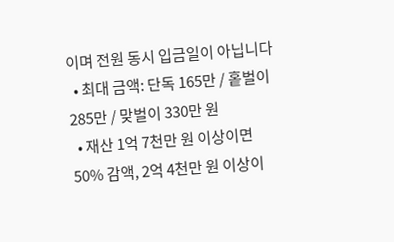이며 전원 동시 입금일이 아닙니다
  • 최대 금액: 단독 165만 / 홑벌이 285만 / 맞벌이 330만 원
  • 재산 1억 7천만 원 이상이면 50% 감액, 2억 4천만 원 이상이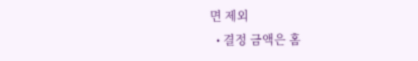면 제외
  • 결정 금액은 홈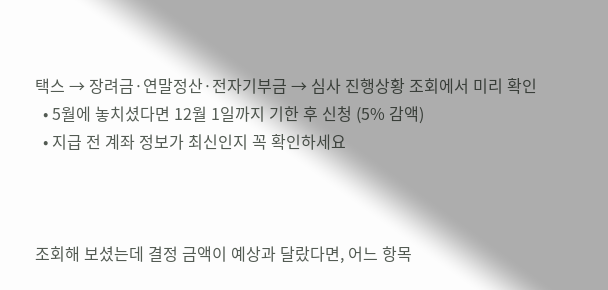택스 → 장려금·연말정산·전자기부금 → 심사 진행상황 조회에서 미리 확인
  • 5월에 놓치셨다면 12월 1일까지 기한 후 신청 (5% 감액)
  • 지급 전 계좌 정보가 최신인지 꼭 확인하세요



조회해 보셨는데 결정 금액이 예상과 달랐다면, 어느 항목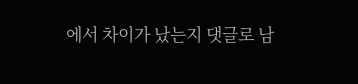에서 차이가 났는지 댓글로 남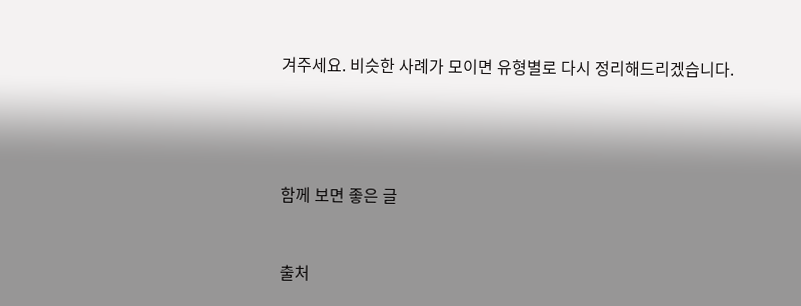겨주세요. 비슷한 사례가 모이면 유형별로 다시 정리해드리겠습니다.




함께 보면 좋은 글


출처